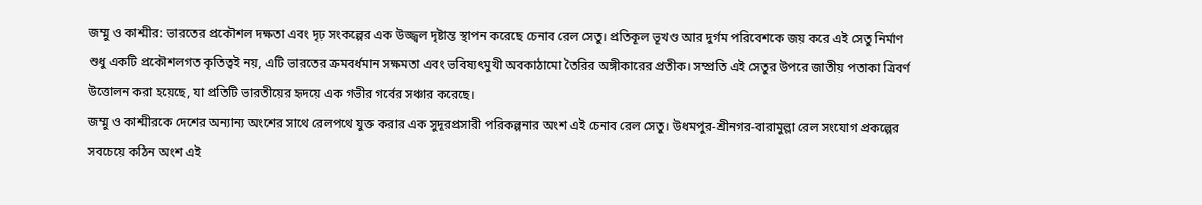জম্মু ও কাশ্মীর: ভারতের প্রকৌশল দক্ষতা এবং দৃঢ় সংকল্পের এক উজ্জ্বল দৃষ্টান্ত স্থাপন করেছে চেনাব রেল সেতু। প্রতিকূল ভূখণ্ড আর দুর্গম পরিবেশকে জয় করে এই সেতু নির্মাণ শুধু একটি প্রকৌশলগত কৃতিত্বই নয়, এটি ভারতের ক্রমবর্ধমান সক্ষমতা এবং ভবিষ্যৎমুখী অবকাঠামো তৈরির অঙ্গীকারের প্রতীক। সম্প্রতি এই সেতুর উপরে জাতীয় পতাকা ত্রিবর্ণ উত্তোলন করা হয়েছে, যা প্রতিটি ভারতীয়ের হৃদয়ে এক গভীর গর্বের সঞ্চার করেছে।
জম্মু ও কাশ্মীরকে দেশের অন্যান্য অংশের সাথে রেলপথে যুক্ত করার এক সুদূরপ্রসারী পরিকল্পনার অংশ এই চেনাব রেল সেতু। উধমপুর-শ্রীনগর-বারামুল্লা রেল সংযোগ প্রকল্পের সবচেয়ে কঠিন অংশ এই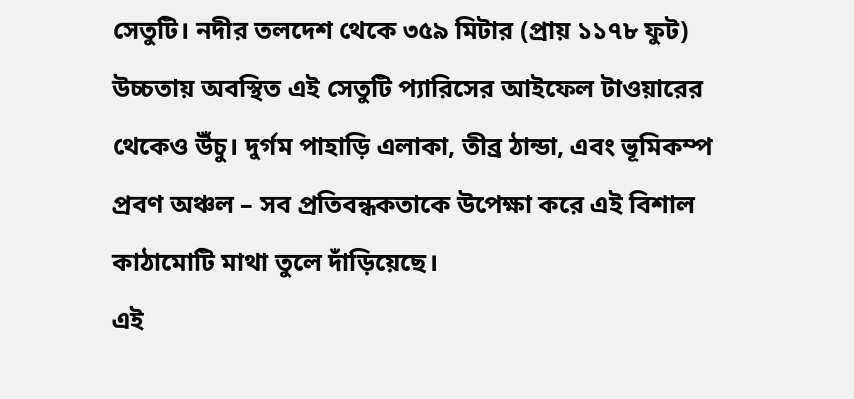সেতুটি। নদীর তলদেশ থেকে ৩৫৯ মিটার (প্রায় ১১৭৮ ফুট) উচ্চতায় অবস্থিত এই সেতুটি প্যারিসের আইফেল টাওয়ারের থেকেও উঁচু। দুর্গম পাহাড়ি এলাকা, তীব্র ঠান্ডা, এবং ভূমিকম্প প্রবণ অঞ্চল – সব প্রতিবন্ধকতাকে উপেক্ষা করে এই বিশাল কাঠামোটি মাথা তুলে দাঁড়িয়েছে।
এই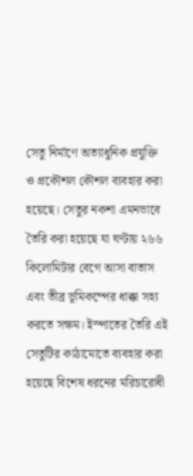সেতু নির্মাণে অত্যাধুনিক প্রযুক্তি ও প্রকৌশল কৌশল ব্যবহার করা হয়েছে। সেতুর নকশা এমনভাবে তৈরি করা হয়েছে যা ঘণ্টায় ২৬৬ কিলোমিটার বেগে আসা বাতাস এবং তীব্র ভূমিকম্পের ধাক্কা সহ্য করতে সক্ষম। ইস্পাতের তৈরি এই সেতুটির কাঠামোতে ব্যবহার করা হয়েছে বিশেষ ধরনের মরিচারোধী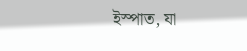ইস্পাত, যা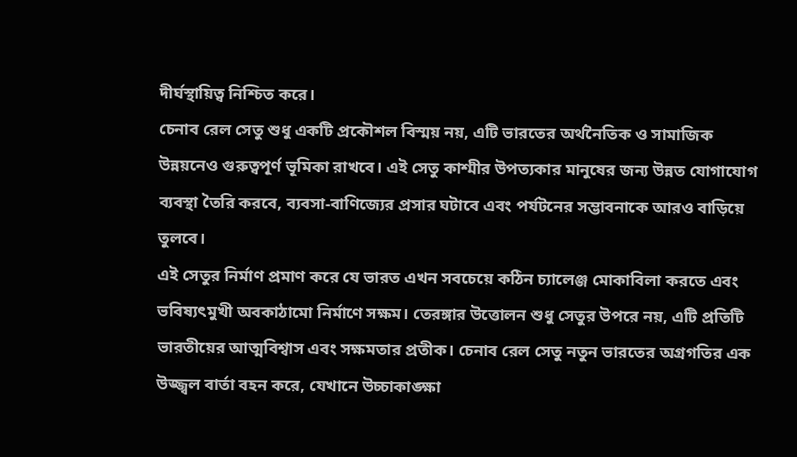দীর্ঘস্থায়িত্ব নিশ্চিত করে।
চেনাব রেল সেতু শুধু একটি প্রকৌশল বিস্ময় নয়, এটি ভারতের অর্থনৈতিক ও সামাজিক উন্নয়নেও গুরুত্বপূর্ণ ভূমিকা রাখবে। এই সেতু কাশ্মীর উপত্যকার মানুষের জন্য উন্নত যোগাযোগ ব্যবস্থা তৈরি করবে, ব্যবসা-বাণিজ্যের প্রসার ঘটাবে এবং পর্যটনের সম্ভাবনাকে আরও বাড়িয়ে তুলবে।
এই সেতুর নির্মাণ প্রমাণ করে যে ভারত এখন সবচেয়ে কঠিন চ্যালেঞ্জ মোকাবিলা করতে এবং ভবিষ্যৎমুখী অবকাঠামো নির্মাণে সক্ষম। তেরঙ্গার উত্তোলন শুধু সেতুর উপরে নয়, এটি প্রতিটি ভারতীয়ের আত্মবিশ্বাস এবং সক্ষমতার প্রতীক। চেনাব রেল সেতু নতুন ভারতের অগ্রগতির এক উজ্জ্বল বার্তা বহন করে, যেখানে উচ্চাকাঙ্ক্ষা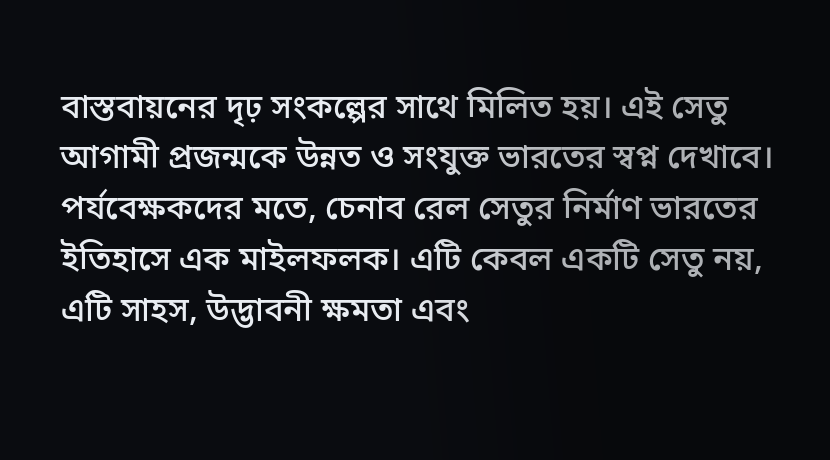বাস্তবায়নের দৃঢ় সংকল্পের সাথে মিলিত হয়। এই সেতু আগামী প্রজন্মকে উন্নত ও সংযুক্ত ভারতের স্বপ্ন দেখাবে।
পর্যবেক্ষকদের মতে, চেনাব রেল সেতুর নির্মাণ ভারতের ইতিহাসে এক মাইলফলক। এটি কেবল একটি সেতু নয়, এটি সাহস, উদ্ভাবনী ক্ষমতা এবং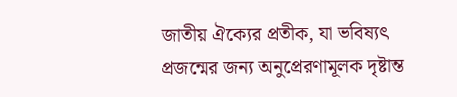জাতীয় ঐক্যের প্রতীক, যা ভবিষ্যৎ প্রজন্মের জন্য অনুপ্রেরণামূলক দৃষ্টান্ত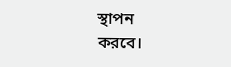স্থাপন
করবে।